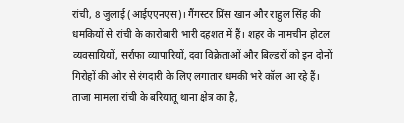रांची, 8 जुलाई (आईएएनएस)। गैंगस्टर प्रिंस खान और राहुल सिंह की धमकियों से रांची के कारोबारी भारी दहशत में हैं। शहर के नामचीन होटल व्यवसायियों, सर्राफा व्यापारियों, दवा विक्रेताओं और बिल्डरों को इन दोनों गिरोहों की ओर से रंगदारी के लिए लगातार धमकी भरे कॉल आ रहे हैं।
ताजा मामला रांची के बरियातू थाना क्षेत्र का है,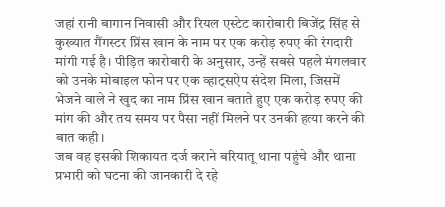जहां रानी बागान निवासी और रियल एस्टेट कारोबारी बिजेंद्र सिंह से कुख्यात गैंगस्टर प्रिंस खान के नाम पर एक करोड़ रुपए की रंगदारी मांगी गई है। पीड़ित कारोबारी के अनुसार, उन्हें सबसे पहले मंगलवार को उनके मोबाइल फोन पर एक व्हाट्सऐप संदेश मिला, जिसमें भेजने वाले ने खुद का नाम प्रिंस खान बताते हुए एक करोड़ रुपए की मांग की और तय समय पर पैसा नहीं मिलने पर उनकी हत्या करने की बात कही।
जब वह इसकी शिकायत दर्ज कराने बरियातू थाना पहुंचे और थाना प्रभारी को घटना की जानकारी दे रहे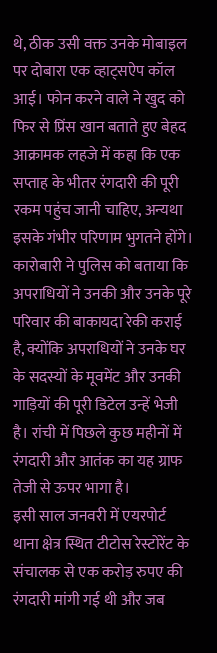थे, ठीक उसी वक्त उनके मोबाइल पर दोबारा एक व्हाट्सऐप कॉल आई। फोन करने वाले ने खुद को फिर से प्रिंस खान बताते हुए बेहद आक्रामक लहजे में कहा कि एक सप्ताह के भीतर रंगदारी की पूरी रकम पहुंच जानी चाहिए, अन्यथा इसके गंभीर परिणाम भुगतने होंगे।
कारोबारी ने पुलिस को बताया कि अपराधियों ने उनकी और उनके पूरे परिवार की बाकायदा रेकी कराई है, क्योंकि अपराधियों ने उनके घर के सदस्यों के मूवमेंट और उनकी गाड़ियों की पूरी डिटेल उन्हें भेजी है। रांची में पिछले कुछ महीनों में रंगदारी और आतंक का यह ग्राफ तेजी से ऊपर भागा है।
इसी साल जनवरी में एयरपोर्ट थाना क्षेत्र स्थित टीटोस रेस्टोरेंट के संचालक से एक करोड़ रुपए की रंगदारी मांगी गई थी और जब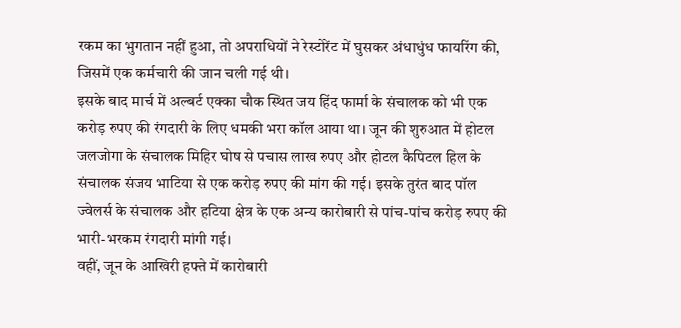रकम का भुगतान नहीं हुआ, तो अपराधियों ने रेस्टोरेंट में घुसकर अंधाधुंध फायरिंग की, जिसमें एक कर्मचारी की जान चली गई थी।
इसके बाद मार्च में अल्बर्ट एक्का चौक स्थित जय हिंद फार्मा के संचालक को भी एक करोड़ रुपए की रंगदारी के लिए धमकी भरा कॉल आया था। जून की शुरुआत में होटल जलजोगा के संचालक मिहिर घोष से पचास लाख रुपए और होटल कैपिटल हिल के संचालक संजय भाटिया से एक करोड़ रुपए की मांग की गई। इसके तुरंत बाद पॉल ज्वेलर्स के संचालक और हटिया क्षेत्र के एक अन्य कारोबारी से पांच-पांच करोड़ रुपए की भारी-भरकम रंगदारी मांगी गई।
वहीं, जून के आखिरी हफ्ते में कारोबारी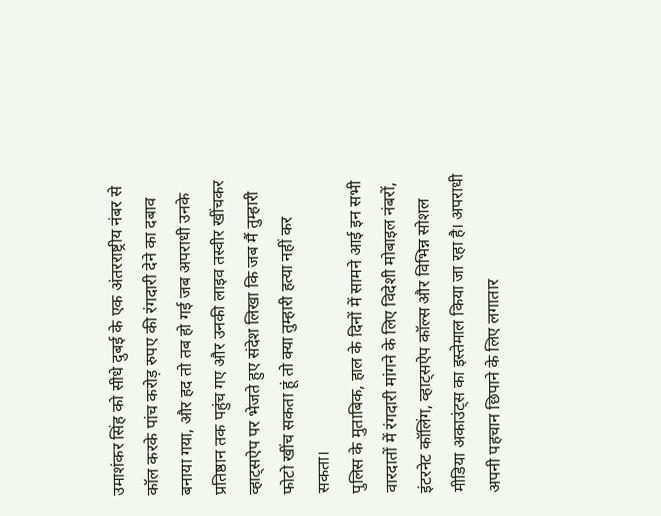उमाशंकर सिंह को सीधे दुबई के एक अंतरराष्ट्रीय नंबर से कॉल करके पांच करोड़ रुपए की रंगदारी देने का दबाव बनाया गया, और हद तो तब हो गई जब अपराधी उनके प्रतिष्ठान तक पहुंच गए और उनकी लाइव तस्वीर खींचकर व्हाट्सऐप पर भेजते हुए संदेश लिखा कि जब मैं तुम्हारी फोटो खींच सकता हूं तो क्या तुम्हारी हत्या नहीं कर सकता।
पुलिस के मुताबिक, हाल के दिनों में सामने आई इन सभी वारदातों में रंगदारी मांगने के लिए विदेशी मोबाइल नंबरों, इंटरनेट कॉलिंग, व्हाट्सऐप कॉल्स और विभिन्न सोशल मीडिया अकाउंट्स का इस्तेमाल किया जा रहा है। अपराधी अपनी पहचान छिपाने के लिए लगातार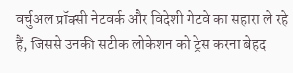वर्चुअल प्रॉक्सी नेटवर्क और विदेशी गेटवे का सहारा ले रहे हैं, जिससे उनकी सटीक लोकेशन को ट्रेस करना बेहद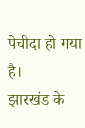पेचीदा हो गया है।
झारखंड के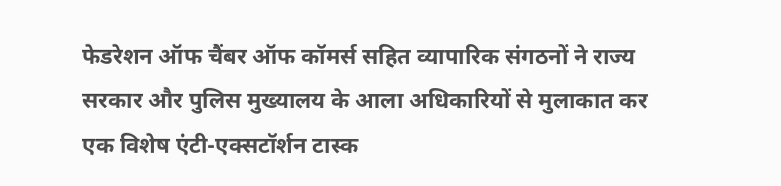फेडरेशन ऑफ चैंबर ऑफ कॉमर्स सहित व्यापारिक संगठनों ने राज्य सरकार और पुलिस मुख्यालय के आला अधिकारियों से मुलाकात कर एक विशेष एंटी-एक्सटॉर्शन टास्क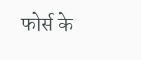फोर्स के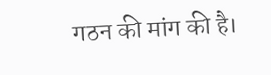गठन की मांग की है।